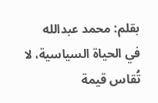بقلم: محمد عبدالله
في الحياة السياسية، لا تُقاس قيمة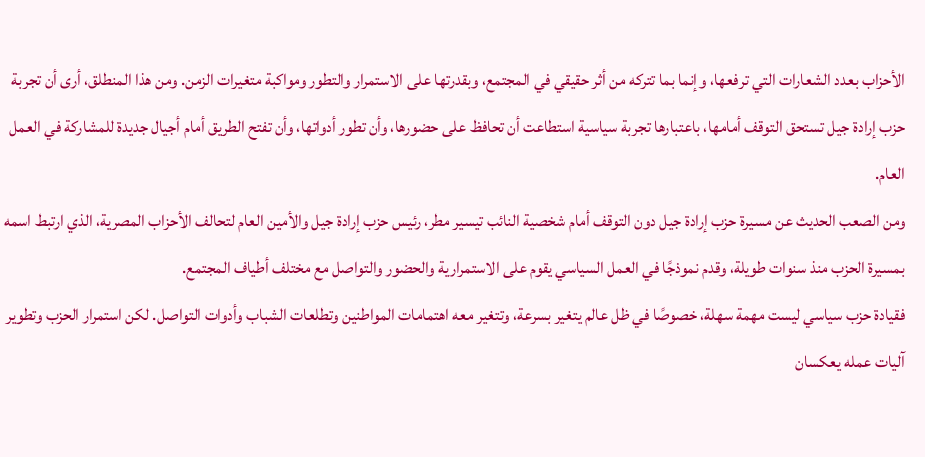الأحزاب بعدد الشعارات التي ترفعها، وإنما بما تتركه من أثر حقيقي في المجتمع، وبقدرتها على الاستمرار والتطور ومواكبة متغيرات الزمن. ومن هذا المنطلق، أرى أن تجربة حزب إرادة جيل تستحق التوقف أمامها، باعتبارها تجربة سياسية استطاعت أن تحافظ على حضورها، وأن تطور أدواتها، وأن تفتح الطريق أمام أجيال جديدة للمشاركة في العمل العام.
ومن الصعب الحديث عن مسيرة حزب إرادة جيل دون التوقف أمام شخصية النائب تيسير مطر، رئيس حزب إرادة جيل والأمين العام لتحالف الأحزاب المصرية، الذي ارتبط اسمه بمسيرة الحزب منذ سنوات طويلة، وقدم نموذجًا في العمل السياسي يقوم على الاستمرارية والحضور والتواصل مع مختلف أطياف المجتمع.
فقيادة حزب سياسي ليست مهمة سهلة، خصوصًا في ظل عالم يتغير بسرعة، وتتغير معه اهتمامات المواطنين وتطلعات الشباب وأدوات التواصل. لكن استمرار الحزب وتطوير آليات عمله يعكسان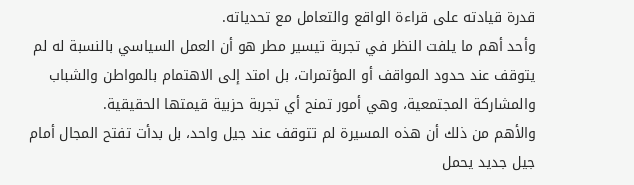قدرة قيادته على قراءة الواقع والتعامل مع تحدياته.
وأحد أهم ما يلفت النظر في تجربة تيسير مطر هو أن العمل السياسي بالنسبة له لم يتوقف عند حدود المواقف أو المؤتمرات، بل امتد إلى الاهتمام بالمواطن والشباب والمشاركة المجتمعية، وهي أمور تمنح أي تجربة حزبية قيمتها الحقيقية.
والأهم من ذلك أن هذه المسيرة لم تتوقف عند جيل واحد، بل بدأت تفتح المجال أمام جيل جديد يحمل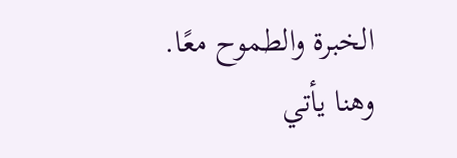الخبرة والطموح معًا.
وهنا يأتي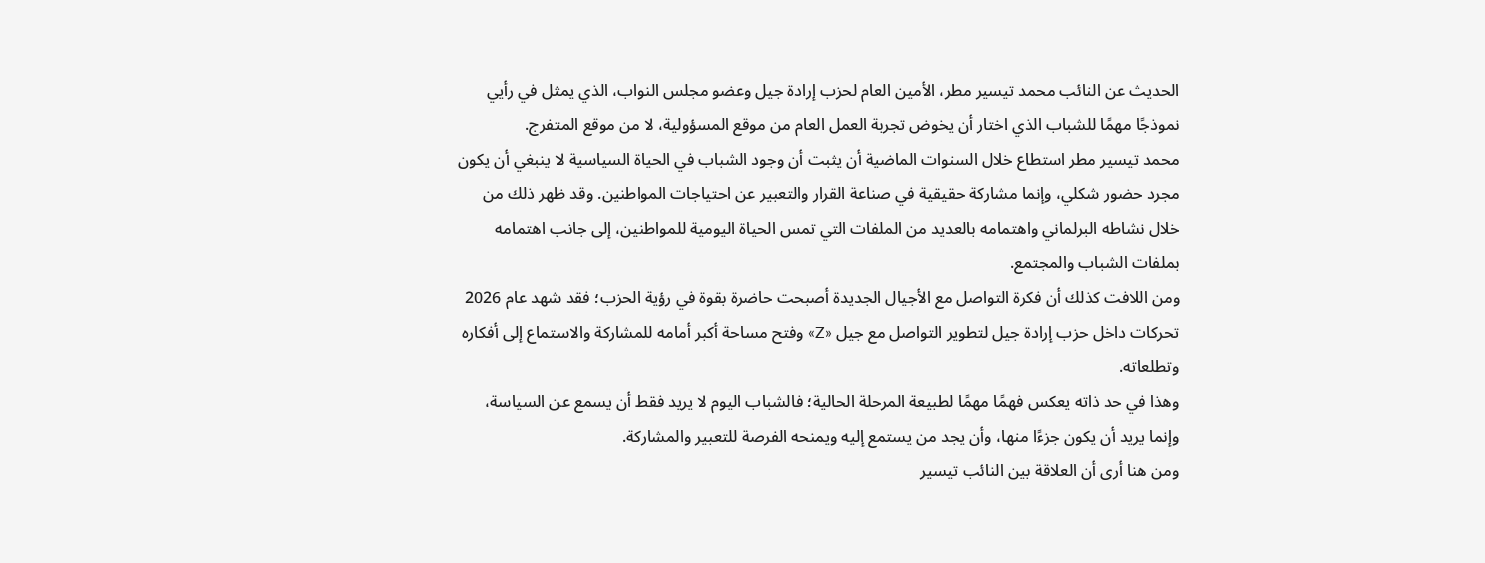الحديث عن النائب محمد تيسير مطر، الأمين العام لحزب إرادة جيل وعضو مجلس النواب، الذي يمثل في رأيي نموذجًا مهمًا للشباب الذي اختار أن يخوض تجربة العمل العام من موقع المسؤولية، لا من موقع المتفرج.
محمد تيسير مطر استطاع خلال السنوات الماضية أن يثبت أن وجود الشباب في الحياة السياسية لا ينبغي أن يكون مجرد حضور شكلي، وإنما مشاركة حقيقية في صناعة القرار والتعبير عن احتياجات المواطنين. وقد ظهر ذلك من خلال نشاطه البرلماني واهتمامه بالعديد من الملفات التي تمس الحياة اليومية للمواطنين، إلى جانب اهتمامه بملفات الشباب والمجتمع.
ومن اللافت كذلك أن فكرة التواصل مع الأجيال الجديدة أصبحت حاضرة بقوة في رؤية الحزب؛ فقد شهد عام 2026 تحركات داخل حزب إرادة جيل لتطوير التواصل مع جيل «Z» وفتح مساحة أكبر أمامه للمشاركة والاستماع إلى أفكاره وتطلعاته.
وهذا في حد ذاته يعكس فهمًا مهمًا لطبيعة المرحلة الحالية؛ فالشباب اليوم لا يريد فقط أن يسمع عن السياسة، وإنما يريد أن يكون جزءًا منها، وأن يجد من يستمع إليه ويمنحه الفرصة للتعبير والمشاركة.
ومن هنا أرى أن العلاقة بين النائب تيسير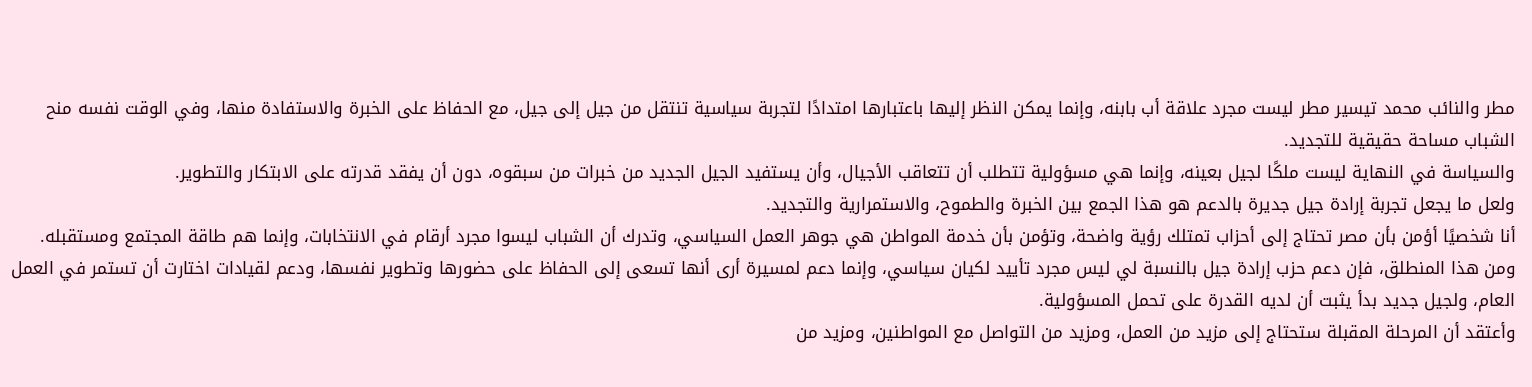مطر والنائب محمد تيسير مطر ليست مجرد علاقة أب بابنه، وإنما يمكن النظر إليها باعتبارها امتدادًا لتجربة سياسية تنتقل من جيل إلى جيل، مع الحفاظ على الخبرة والاستفادة منها، وفي الوقت نفسه منح الشباب مساحة حقيقية للتجديد.
والسياسة في النهاية ليست ملكًا لجيل بعينه، وإنما هي مسؤولية تتطلب أن تتعاقب الأجيال، وأن يستفيد الجيل الجديد من خبرات من سبقوه، دون أن يفقد قدرته على الابتكار والتطوير.
ولعل ما يجعل تجربة إرادة جيل جديرة بالدعم هو هذا الجمع بين الخبرة والطموح، والاستمرارية والتجديد.
أنا شخصيًا أؤمن بأن مصر تحتاج إلى أحزاب تمتلك رؤية واضحة، وتؤمن بأن خدمة المواطن هي جوهر العمل السياسي، وتدرك أن الشباب ليسوا مجرد أرقام في الانتخابات، وإنما هم طاقة المجتمع ومستقبله.
ومن هذا المنطلق، فإن دعم حزب إرادة جيل بالنسبة لي ليس مجرد تأييد لكيان سياسي، وإنما دعم لمسيرة أرى أنها تسعى إلى الحفاظ على حضورها وتطوير نفسها، ودعم لقيادات اختارت أن تستمر في العمل العام، ولجيل جديد بدأ يثبت أن لديه القدرة على تحمل المسؤولية.
وأعتقد أن المرحلة المقبلة ستحتاج إلى مزيد من العمل، ومزيد من التواصل مع المواطنين، ومزيد من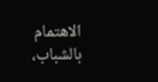الاهتمام بالشباب،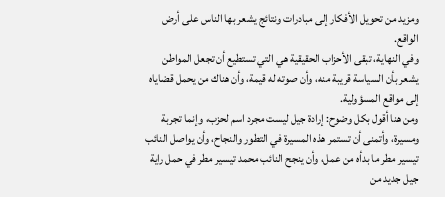ومزيد من تحويل الأفكار إلى مبادرات ونتائج يشعر بها الناس على أرض الواقع.
وفي النهاية، تبقى الأحزاب الحقيقية هي التي تستطيع أن تجعل المواطن يشعر بأن السياسة قريبة منه، وأن صوته له قيمة، وأن هناك من يحمل قضاياه إلى مواقع المسؤولية.
ومن هنا أقول بكل وضوح: إرادة جيل ليست مجرد اسم لحزب، وإنما تجربة ومسيرة، وأتمنى أن تستمر هذه المسيرة في التطور والنجاح، وأن يواصل النائب تيسير مطر ما بدأه من عمل، وأن ينجح النائب محمد تيسير مطر في حمل راية جيل جديد من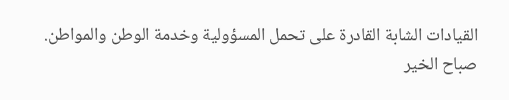القيادات الشابة القادرة على تحمل المسؤولية وخدمة الوطن والمواطن.
صباح الخير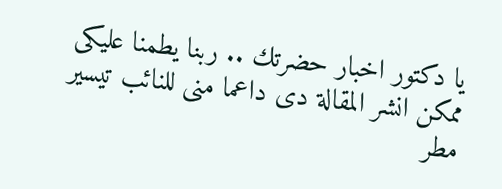يا دكتور اخبار حضرتك .. ربنا يطمنا عليكى ممكن انشر المقالة دى داعما منى للنائب تيسير مطر